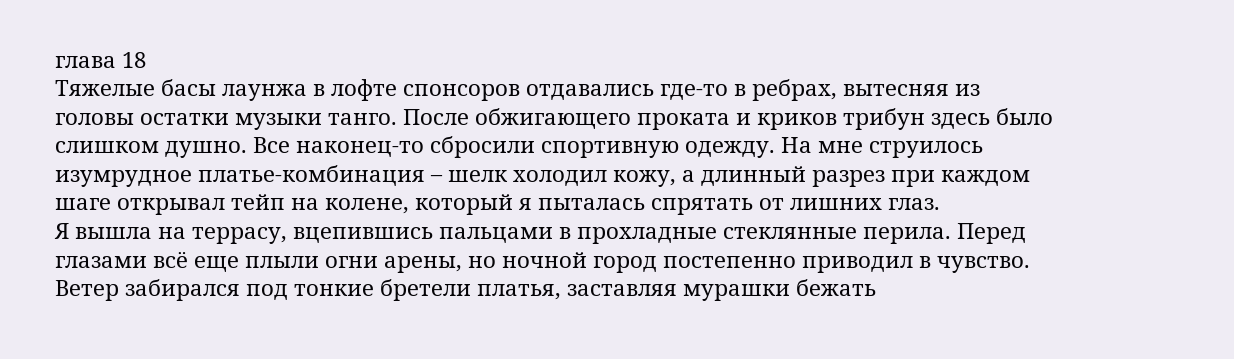глава 18
Тяжелые басы лаунжа в лофте спонсоров отдавались где-то в ребрах, вытесняя из головы остатки музыки танго. После обжигающего проката и криков трибун здесь было слишком душно. Все наконец-то сбросили спортивную одежду. На мне струилось изумрудное платье-комбинация – шелк холодил кожу, а длинный разрез при каждом шаге открывал тейп на колене, который я пыталась спрятать от лишних глаз.
Я вышла на террасу, вцепившись пальцами в прохладные стеклянные перила. Перед глазами всё еще плыли огни арены, но ночной город постепенно приводил в чувство. Ветер забирался под тонкие бретели платья, заставляя мурашки бежать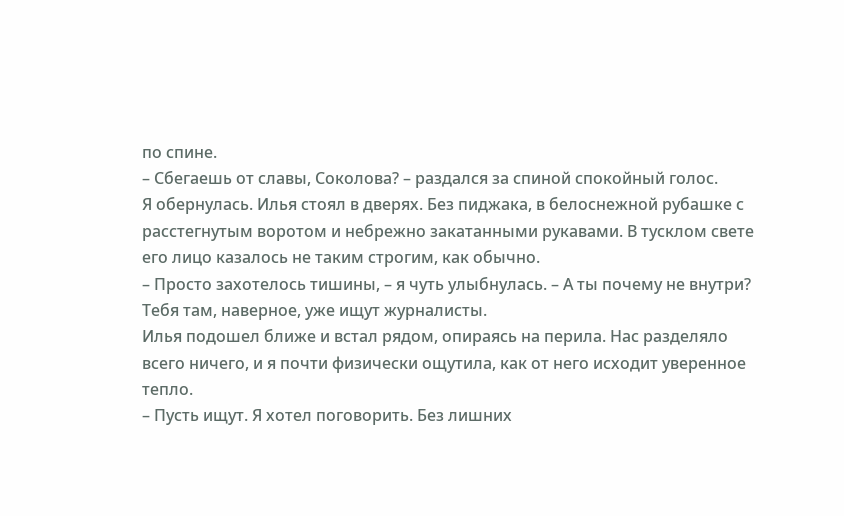по спине.
– Сбегаешь от славы, Соколова? – раздался за спиной спокойный голос.
Я обернулась. Илья стоял в дверях. Без пиджака, в белоснежной рубашке с расстегнутым воротом и небрежно закатанными рукавами. В тусклом свете его лицо казалось не таким строгим, как обычно.
– Просто захотелось тишины, – я чуть улыбнулась. – А ты почему не внутри? Тебя там, наверное, уже ищут журналисты.
Илья подошел ближе и встал рядом, опираясь на перила. Нас разделяло всего ничего, и я почти физически ощутила, как от него исходит уверенное тепло.
– Пусть ищут. Я хотел поговорить. Без лишних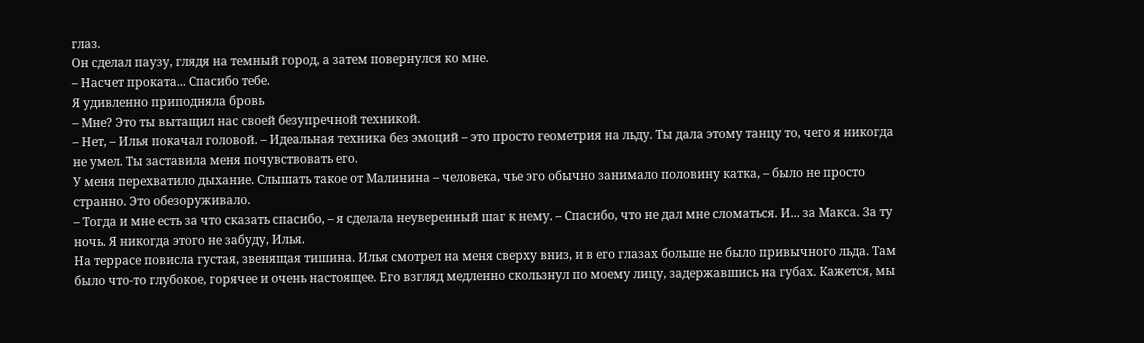глаз.
Он сделал паузу, глядя на темный город, а затем повернулся ко мне.
– Насчет проката... Спасибо тебе.
Я удивленно приподняла бровь
– Мне? Это ты вытащил нас своей безупречной техникой.
– Нет, – Илья покачал головой. – Идеальная техника без эмоций – это просто геометрия на льду. Ты дала этому танцу то, чего я никогда не умел. Ты заставила меня почувствовать его.
У меня перехватило дыхание. Слышать такое от Малинина – человека, чье эго обычно занимало половину катка, – было не просто странно. Это обезоруживало.
– Тогда и мне есть за что сказать спасибо, – я сделала неуверенный шаг к нему. – Спасибо, что не дал мне сломаться. И... за Макса. За ту ночь. Я никогда этого не забуду, Илья.
На террасе повисла густая, звенящая тишина. Илья смотрел на меня сверху вниз, и в его глазах больше не было привычного льда. Там было что-то глубокое, горячее и очень настоящее. Его взгляд медленно скользнул по моему лицу, задержавшись на губах. Кажется, мы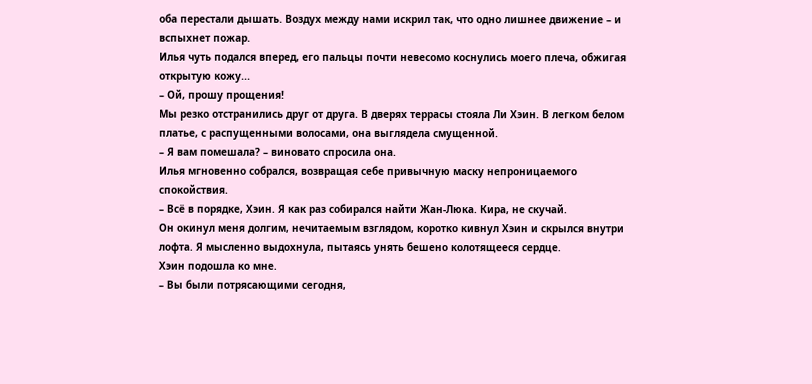оба перестали дышать. Воздух между нами искрил так, что одно лишнее движение – и вспыхнет пожар.
Илья чуть подался вперед, его пальцы почти невесомо коснулись моего плеча, обжигая открытую кожу...
– Ой, прошу прощения!
Мы резко отстранились друг от друга. В дверях террасы стояла Ли Хэин. В легком белом платье, с распущенными волосами, она выглядела смущенной.
– Я вам помешала? – виновато спросила она.
Илья мгновенно собрался, возвращая себе привычную маску непроницаемого спокойствия.
– Всё в порядке, Хэин. Я как раз собирался найти Жан-Люка. Кира, не скучай.
Он окинул меня долгим, нечитаемым взглядом, коротко кивнул Хэин и скрылся внутри лофта. Я мысленно выдохнула, пытаясь унять бешено колотящееся сердце.
Хэин подошла ко мне.
– Вы были потрясающими сегодня,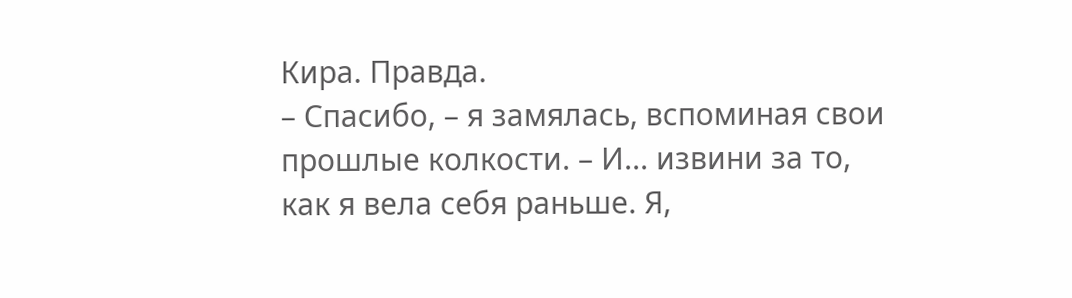Кира. Правда.
– Спасибо, – я замялась, вспоминая свои прошлые колкости. – И... извини за то, как я вела себя раньше. Я,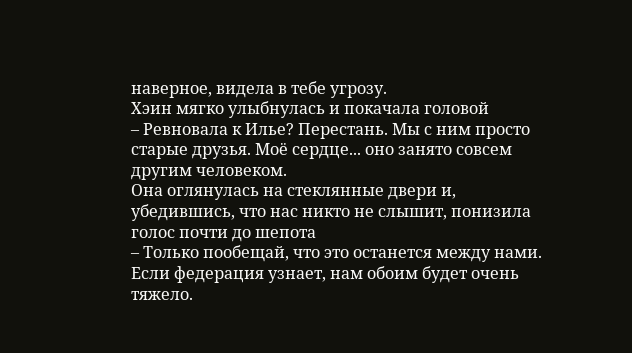наверное, видела в тебе угрозу.
Хэин мягко улыбнулась и покачала головой
– Ревновала к Илье? Перестань. Мы с ним просто старые друзья. Моё сердце... оно занято совсем другим человеком.
Она оглянулась на стеклянные двери и, убедившись, что нас никто не слышит, понизила голос почти до шепота
– Только пообещай, что это останется между нами. Если федерация узнает, нам обоим будет очень тяжело.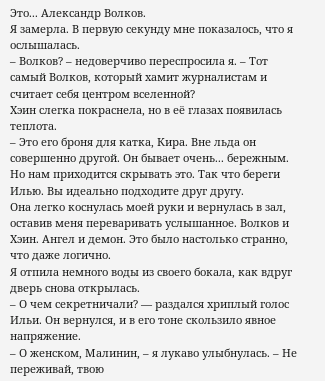Это... Александр Волков.
Я замерла. В первую секунду мне показалось, что я ослышалась.
– Волков? – недоверчиво переспросила я. – Тот самый Волков, который хамит журналистам и считает себя центром вселенной?
Хэин слегка покраснела, но в её глазах появилась теплота.
– Это его броня для катка, Кира. Вне льда он совершенно другой. Он бывает очень... бережным. Но нам приходится скрывать это. Так что береги Илью. Вы идеально подходите друг другу.
Она легко коснулась моей руки и вернулась в зал, оставив меня переваривать услышанное. Волков и Хэин. Ангел и демон. Это было настолько странно, что даже логично.
Я отпила немного воды из своего бокала, как вдруг дверь снова открылась.
– О чем секретничали? — раздался хриплый голос Ильи. Он вернулся, и в его тоне скользило явное напряжение.
– О женском, Малинин, – я лукаво улыбнулась. – Не переживай, твою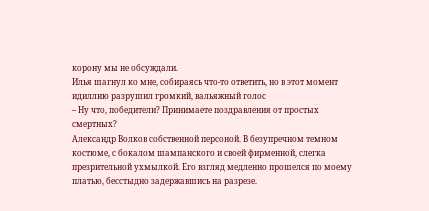корону мы не обсуждали.
Илья шагнул ко мне, собираясь что-то ответить, но в этот момент идиллию разрушил громкий, вальяжный голос
– Ну что, победители? Принимаете поздравления от простых смертных?
Александр Волков собственной персоной. В безупречном темном костюме, с бокалом шампанского и своей фирменной, слегка презрительной ухмылкой. Его взгляд медленно прошелся по моему платью, бесстыдно задержавшись на разрезе.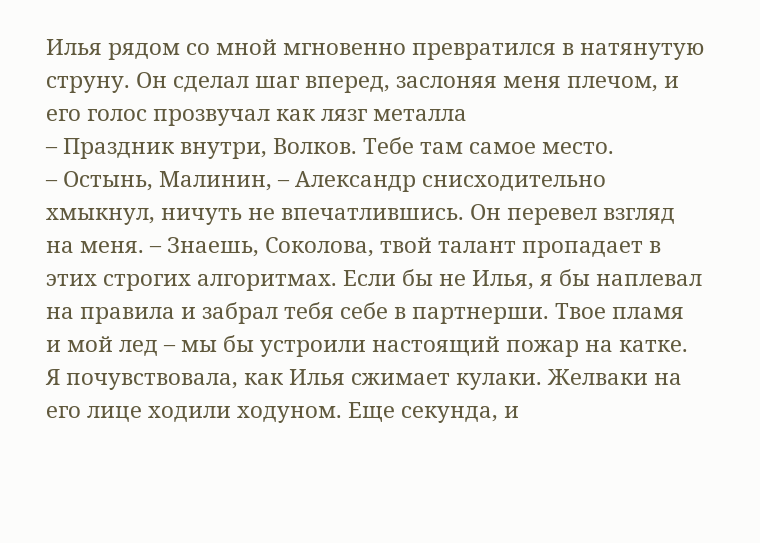Илья рядом со мной мгновенно превратился в натянутую струну. Он сделал шаг вперед, заслоняя меня плечом, и его голос прозвучал как лязг металла
– Праздник внутри, Волков. Тебе там самое место.
– Остынь, Малинин, – Александр снисходительно хмыкнул, ничуть не впечатлившись. Он перевел взгляд на меня. – Знаешь, Соколова, твой талант пропадает в этих строгих алгоритмах. Если бы не Илья, я бы наплевал на правила и забрал тебя себе в партнерши. Твое пламя и мой лед – мы бы устроили настоящий пожар на катке.
Я почувствовала, как Илья сжимает кулаки. Желваки на его лице ходили ходуном. Еще секунда, и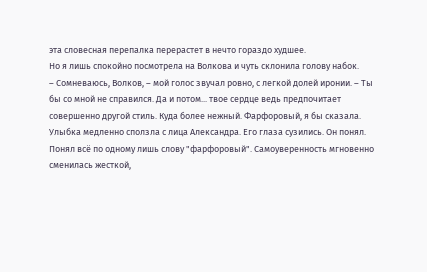эта словесная перепалка перерастет в нечто гораздо худшее.
Но я лишь спокойно посмотрела на Волкова и чуть склонила голову набок.
– Сомневаюсь, Волков, – мой голос звучал ровно, с легкой долей иронии. – Ты бы со мной не справился. Да и потом... твое сердце ведь предпочитает совершенно другой стиль. Куда более нежный. Фарфоровый, я бы сказала.
Улыбка медленно сползла с лица Александра. Его глаза сузились. Он понял. Понял всё по одному лишь слову "фарфоровый". Самоуверенность мгновенно сменилась жесткой,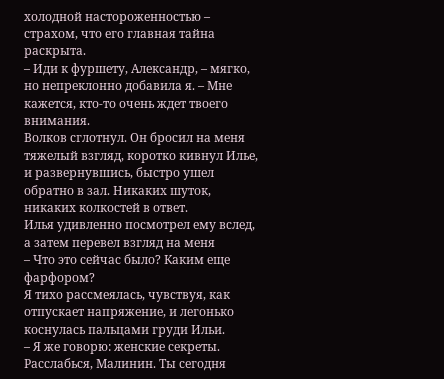холодной настороженностью – страхом, что его главная тайна раскрыта.
– Иди к фуршету, Александр, – мягко, но непреклонно добавила я. – Мне кажется, кто-то очень ждет твоего внимания.
Волков сглотнул. Он бросил на меня тяжелый взгляд, коротко кивнул Илье, и развернувшись, быстро ушел обратно в зал. Никаких шуток, никаких колкостей в ответ.
Илья удивленно посмотрел ему вслед, а затем перевел взгляд на меня
– Что это сейчас было? Каким еще фарфором?
Я тихо рассмеялась, чувствуя, как отпускает напряжение, и легонько коснулась пальцами груди Ильи.
– Я же говорю: женские секреты. Расслабься, Малинин. Ты сегодня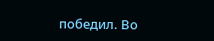победил. Во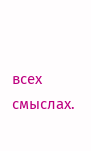всех смыслах.